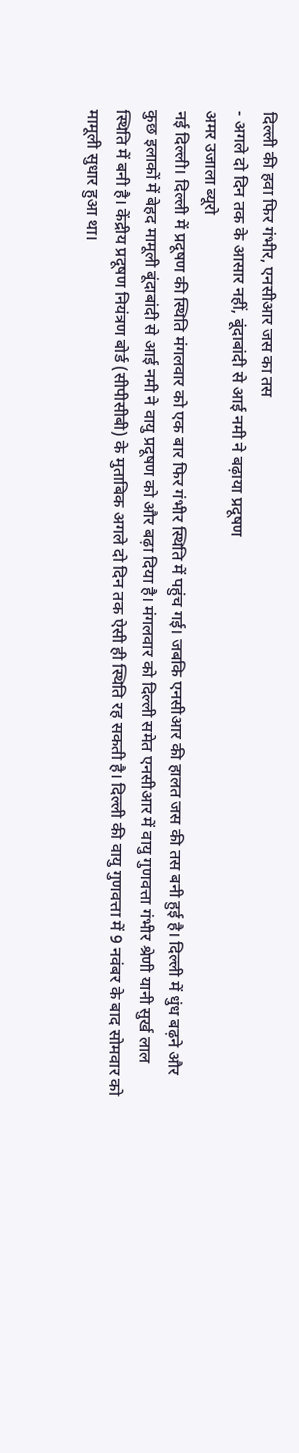दिल्ली की हवा फिर गंभीर, एनसीआर जस का तस
- अगले दो दिन तक के आसार नहीं, बूंदाबांदी से आई नमी ने बढ़ाया प्रदूषण
अमर उजाला ब्यूरो
नई दिल्ली। दिल्ली में प्रदूषण की स्थिति मंगलवार को एक बार फिर गंभीर स्थिति में पहुंच गई। जबकि एनसीआर की हालत जस की तस बनी हुई है। दिल्ली में धुंध बढ़ने और कुछ इलाकों में बेहद मामूली बूंदाबांदी से आई नमी ने वायु प्रदूषण को और बढ़ा दिया है। मंगलवार को दिल्ली समेत एनसीआर में वायु गुणवत्ता गंभीर श्रेणी यानी सुर्ख लाल स्थिति में बनी है। केंद्रीय प्रदूषण नियंत्रण बोर्ड (सीपीसीबी) के मुताबिक अगले दो दिन तक ऐसी ही स्थिति रह सकती है। दिल्ली की वायु गुणवत्ता में 9 नवंबर के बाद सोमवार को मामूली सुधार हुआ था।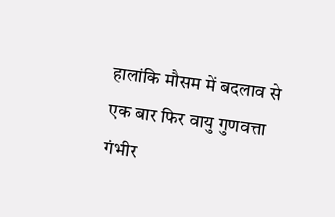हालांकि मौसम में बदलाव से एक बार फिर वायु गुणवत्ता गंभीर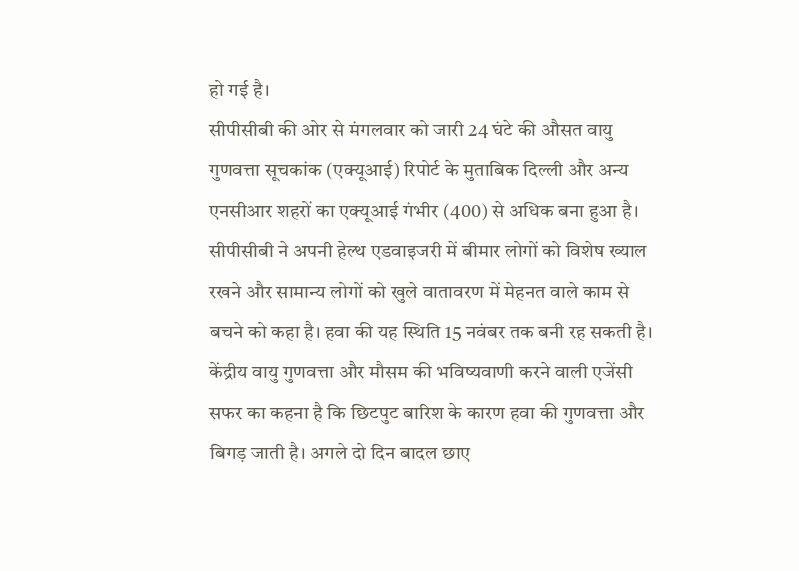हो गई है।
सीपीसीबी की ओर से मंगलवार को जारी 24 घंटे की औसत वायु गुणवत्ता सूचकांक (एक्यूआई) रिपोर्ट के मुताबिक दिल्ली और अन्य एनसीआर शहरों का एक्यूआई गंभीर (400) से अधिक बना हुआ है। सीपीसीबी ने अपनी हेल्थ एडवाइजरी में बीमार लोगों को विशेष ख्याल रखने और सामान्य लोगों को खुले वातावरण में मेहनत वाले काम से बचने को कहा है। हवा की यह स्थिति 15 नवंबर तक बनी रह सकती है। केंद्रीय वायु गुणवत्ता और मौसम की भविष्यवाणी करने वाली एजेंसी सफर का कहना है कि छिटपुट बारिश के कारण हवा की गुणवत्ता और बिगड़ जाती है। अगले दो दिन बादल छाए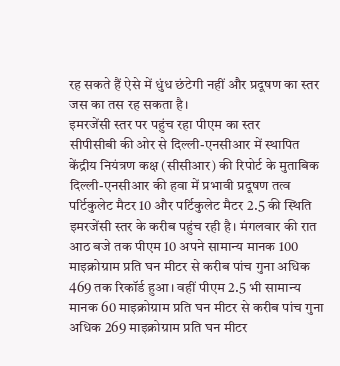रह सकते हैं ऐसे में धुंध छंटेगी नहीं और प्रदूषण का स्तर जस का तस रह सकता है।
इमरजेंसी स्तर पर पहुंच रहा पीएम का स्तर
सीपीसीबी की ओर से दिल्ली-एनसीआर में स्थापित केंद्रीय नियंत्रण कक्ष (सीसीआर) की रिपोर्ट के मुताबिक दिल्ली-एनसीआर की हवा में प्रभावी प्रदूषण तत्व पर्टिकुलेट मैटर 10 और पर्टिकुलेट मैटर 2.5 की स्थिति इमरजेंसी स्तर के करीब पहुंच रही है। मंगलवार की रात आठ बजे तक पीएम 10 अपने सामान्य मानक 100 माइक्रोग्राम प्रति घन मीटर से करीब पांच गुना अधिक 469 तक रिकॉर्ड हुआ। वहीं पीएम 2.5 भी सामान्य मानक 60 माइक्रोग्राम प्रति घन मीटर से करीब पांच गुना अधिक 269 माइक्रोग्राम प्रति घन मीटर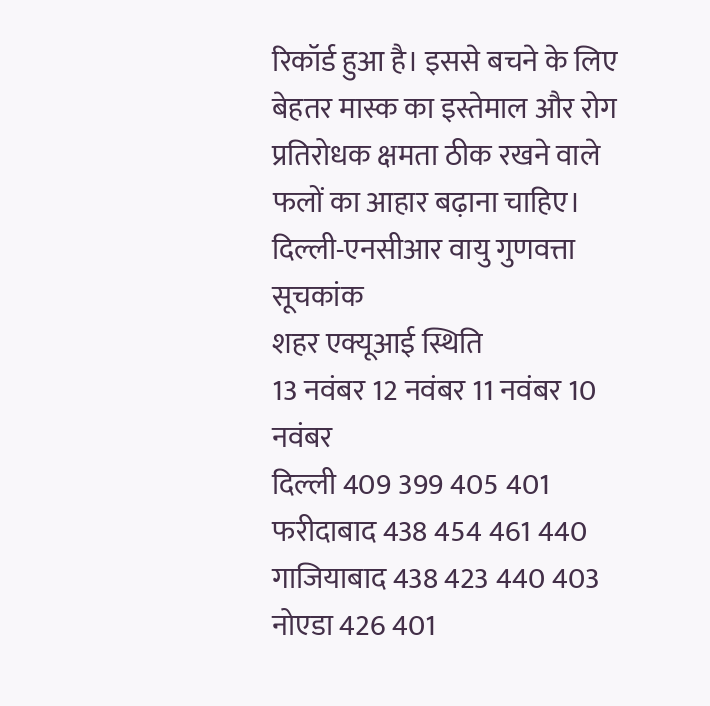रिकॉर्ड हुआ है। इससे बचने के लिए बेहतर मास्क का इस्तेमाल और रोग प्रतिरोधक क्षमता ठीक रखने वाले फलों का आहार बढ़ाना चाहिए।
दिल्ली-एनसीआर वायु गुणवत्ता सूचकांक
शहर एक्यूआई स्थिति
13 नवंबर 12 नवंबर 11 नवंबर 10 नवंबर
दिल्ली 409 399 405 401
फरीदाबाद 438 454 461 440
गाजियाबाद 438 423 440 403
नोएडा 426 401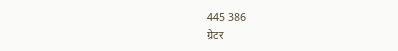445 386
ग्रेटर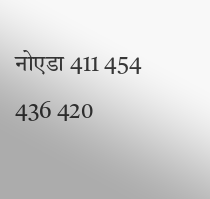नोएडा 411 454 436 420